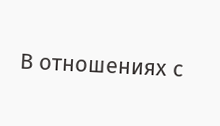В отношениях с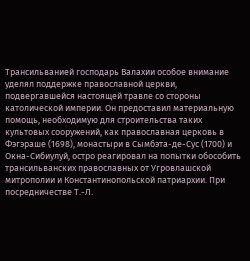Трансильванией господарь Валахии особое внимание уделял поддержке православной церкви, подвергавшейся настоящей травле со стороны католической империи. Он предоставил материальную помощь, необходимую для строительства таких культовых сооружений, как православная церковь в Фэгэраше (1698), монастыри в Сымбэта-де-Сус (1700) и Окна-Сибиулуй, остро реагировал на попытки обособить трансильванских православных от Угровлашской митрополии и Константинопольской патриархии. При посредничестве Т.-Л.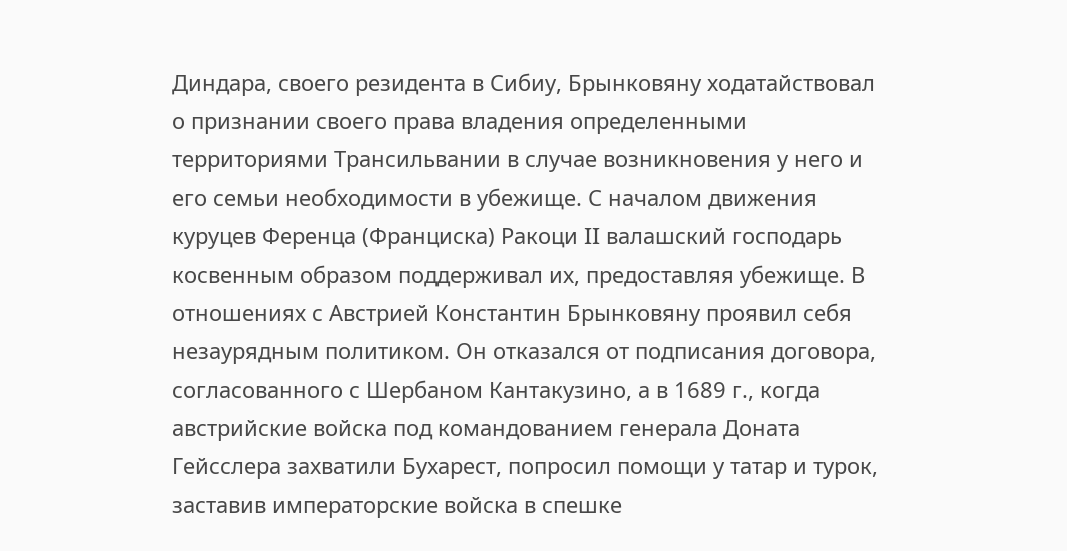Диндара, своего резидента в Сибиу, Брынковяну ходатайствовал о признании своего права владения определенными территориями Трансильвании в случае возникновения у него и его семьи необходимости в убежище. С началом движения куруцев Ференца (Франциска) Ракоци II валашский господарь косвенным образом поддерживал их, предоставляя убежище. В отношениях с Австрией Константин Брынковяну проявил себя незаурядным политиком. Он отказался от подписания договора, согласованного с Шербаном Кантакузино, а в 1689 г., когда австрийские войска под командованием генерала Доната Гейсслера захватили Бухарест, попросил помощи у татар и турок, заставив императорские войска в спешке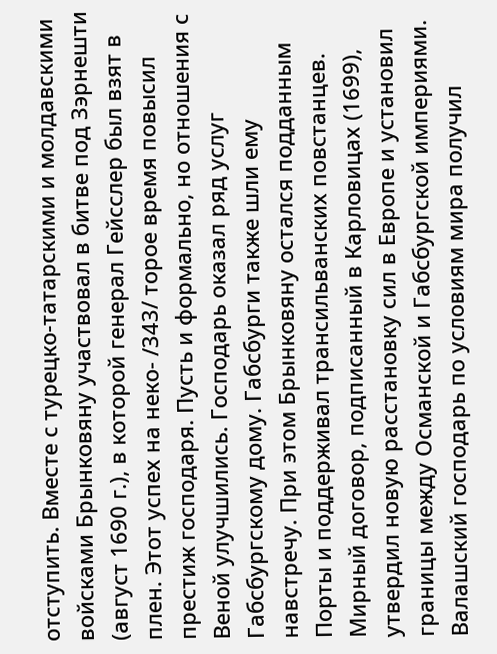отступить. Вместе с турецко-татарскими и молдавскими войсками Брынковяну участвовал в битве под Зэрнешти (август 1690 г.), в которой генерал Гейсслер был взят в плен. Этот успех на неко- /343/ торое время повысил престиж господаря. Пусть и формально, но отношения с Веной улучшились. Господарь оказал ряд услуг Габсбургскому дому. Габсбурги также шли ему навстречу. При этом Брынковяну остался подданным Порты и поддерживал трансильванских повстанцев.
Мирный договор, подписанный в Карловицах (1699), утвердил новую расстановку сил в Европе и установил границы между Османской и Габсбургской империями. Валашский господарь по условиям мира получил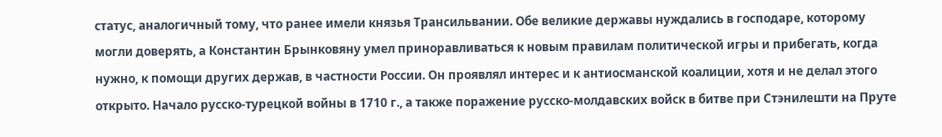статус, аналогичный тому, что ранее имели князья Трансильвании. Обе великие державы нуждались в господаре, которому могли доверять, а Константин Брынковяну умел приноравливаться к новым правилам политической игры и прибегать, когда нужно, к помощи других держав, в частности России. Он проявлял интерес и к антиосманской коалиции, хотя и не делал этого открыто. Начало русско-турецкой войны в 1710 г., а также поражение русско-молдавских войск в битве при Стэнилешти на Пруте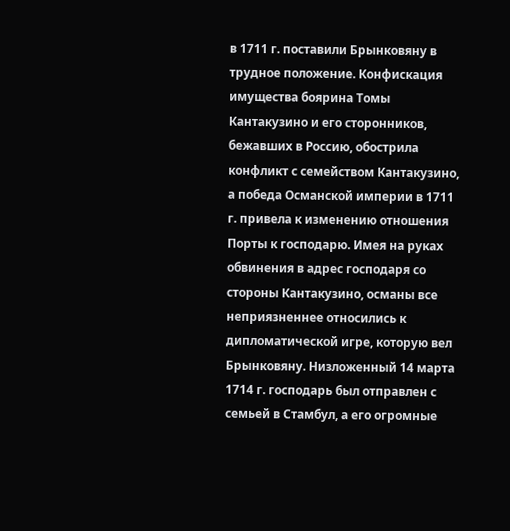в 1711 г. поставили Брынковяну в трудное положение. Конфискация имущества боярина Томы Кантакузино и его сторонников, бежавших в Россию, обострила конфликт с семейством Кантакузино, а победа Османской империи в 1711 г. привела к изменению отношения Порты к господарю. Имея на руках обвинения в адрес господаря со стороны Кантакузино, османы все неприязненнее относились к дипломатической игре, которую вел Брынковяну. Низложенный 14 марта 1714 г. господарь был отправлен с семьей в Стамбул, а его огромные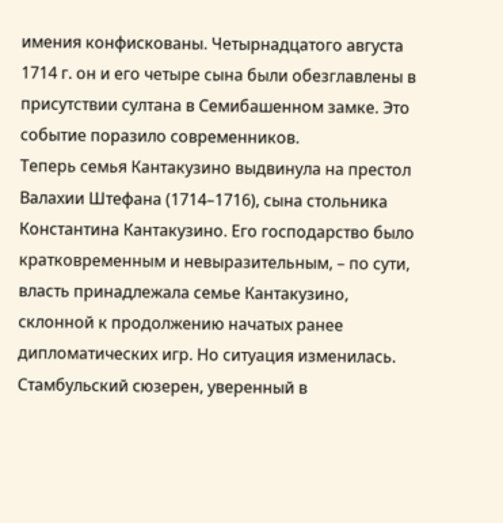имения конфискованы. Четырнадцатого августа 1714 г. он и его четыре сына были обезглавлены в присутствии султана в Семибашенном замке. Это событие поразило современников.
Теперь семья Кантакузино выдвинула на престол Валахии Штефана (1714–1716), сына стольника Константина Кантакузино. Его господарство было кратковременным и невыразительным, – по сути, власть принадлежала семье Кантакузино, склонной к продолжению начатых ранее дипломатических игр. Но ситуация изменилась. Стамбульский сюзерен, уверенный в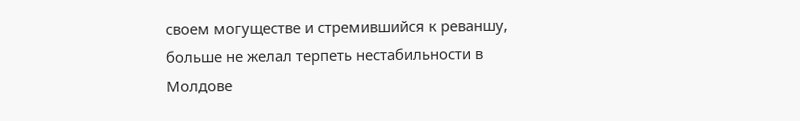своем могуществе и стремившийся к реваншу, больше не желал терпеть нестабильности в Молдове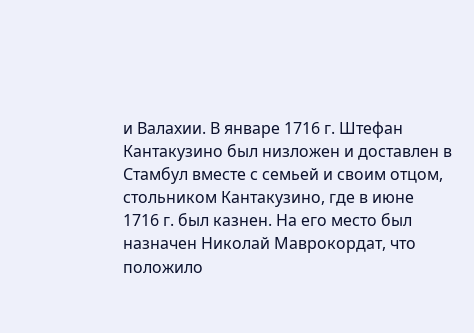и Валахии. В январе 1716 г. Штефан Кантакузино был низложен и доставлен в Стамбул вместе с семьей и своим отцом, стольником Кантакузино, где в июне 1716 г. был казнен. На его место был назначен Николай Маврокордат, что положило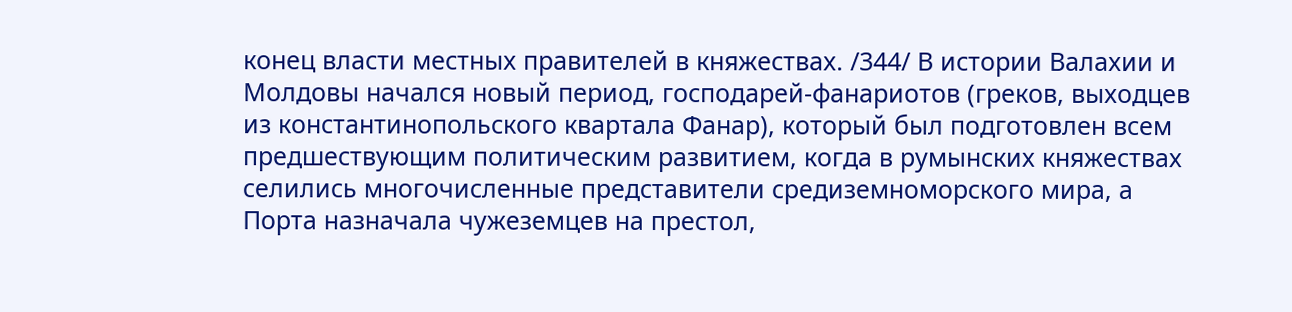конец власти местных правителей в княжествах. /344/ В истории Валахии и Молдовы начался новый период, господарей-фанариотов (греков, выходцев из константинопольского квартала Фанар), который был подготовлен всем предшествующим политическим развитием, когда в румынских княжествах селились многочисленные представители средиземноморского мира, а Порта назначала чужеземцев на престол,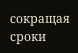сокращая сроки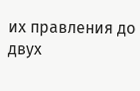их правления до двух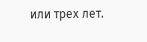или трех лет.